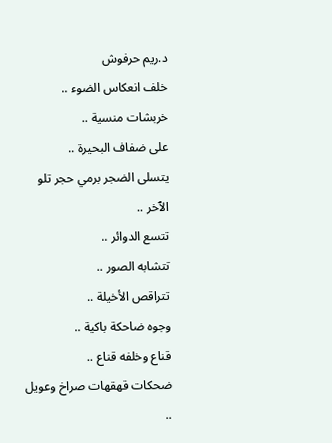د.ريم حرفوش
خلف انعكاس الضوء ..
خربشات منسية ..
على ضفاف البحيرة ..
يتسلى الضجر برمي حجر تلو الٱخر ..
تتسع الدوائر ..
تتشابه الصور ..
تتراقص الأخيلة ..
وجوه ضاحكة باكية ..
قناع وخلفه قناع ..
ضحكات قهقهات صراخ وعويل ..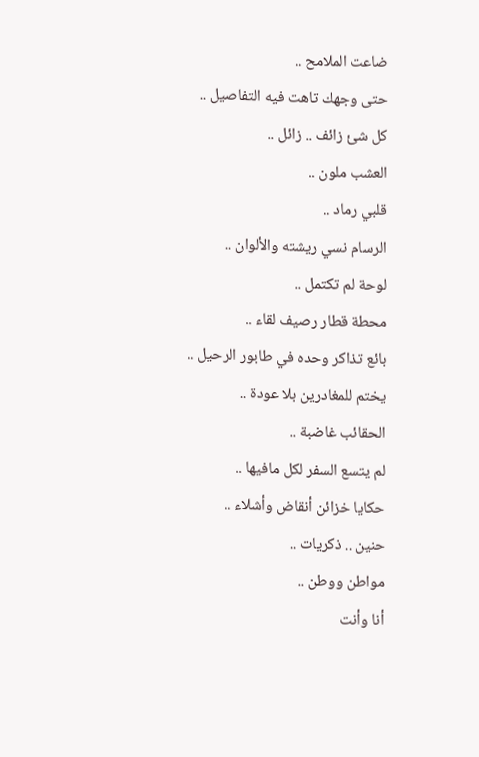ضاعت الملامح ..
حتى وجهك تاهت فيه التفاصيل ..
كل شئ زائف .. زائل ..
العشب ملون ..
قلبي رماد ..
الرسام نسي ريشته والألوان ..
لوحة لم تكتمل ..
محطة قطار رصيف لقاء ..
بائع تذاكر وحده في طابور الرحيل ..
يختم للمغادرين بلا عودة ..
الحقائب غاضبة ..
لم يتسع السفر لكل مافيها ..
حكايا خزائن أنقاض وأشلاء ..
حنين .. ذكريات ..
مواطن ووطن ..
أنا وأنت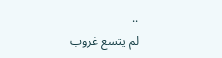..
لم يتسع غروب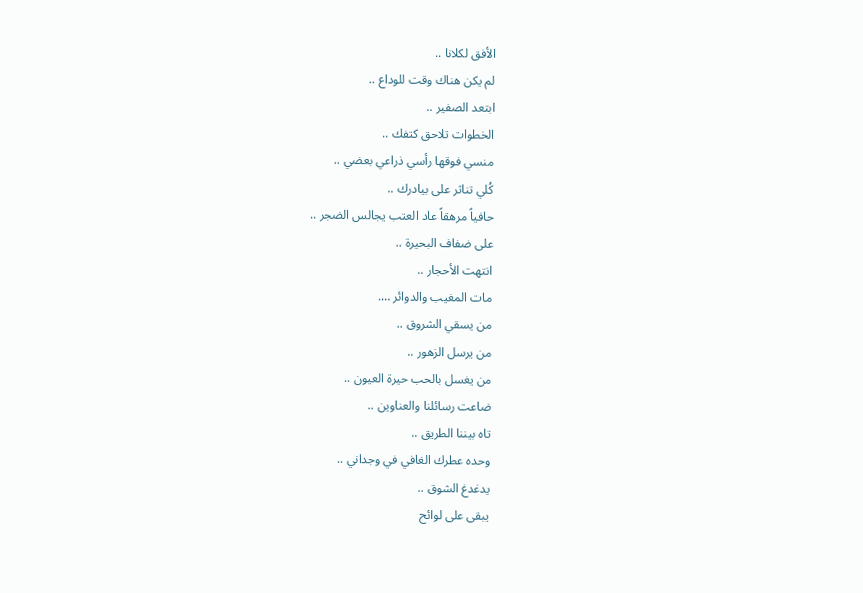الأفق لكلانا ..
لم يكن هناك وقت للوداع ..
ابتعد الصفير ..
الخطوات تلاحق كتفك ..
منسي فوقها رأسي ذراعي بعضي ..
كُلي تناثر على بيادرك ..
حافياً مرهقاً عاد العتب يجالس الضجر ..
على ضفاف البحيرة ..
انتهت الأحجار ..
مات المغيب والدوائر ….
من يسقي الشروق ..
من يرسل الزهور ..
من يغسل بالحب حيرة العيون ..
ضاعت رسائلنا والعناوين ..
تاه بيننا الطريق ..
وحده عطرك الغافي في وجداني ..
يدغدغ الشوق ..
يبقى على لوائح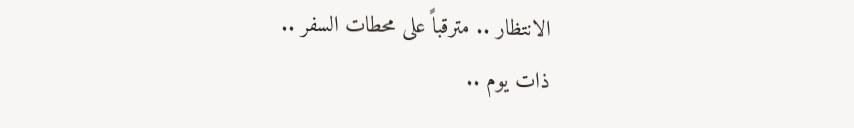الانتظار .. مترقباً على محطات السفر ..
ذات يوم ..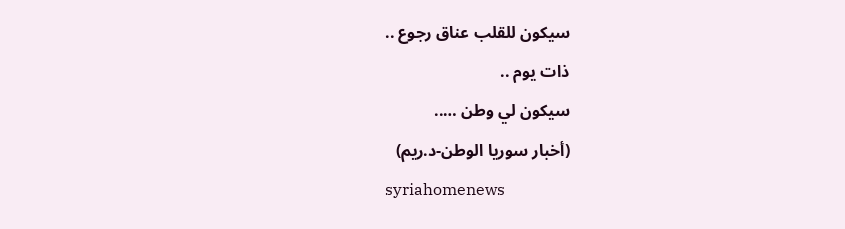سيكون للقلب عناق رجوع ..
ذات يوم ..
سيكون لي وطن …..
(أخبار سوريا الوطن-د.ريم)
syriahomenews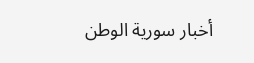أخبار سورية الوطن